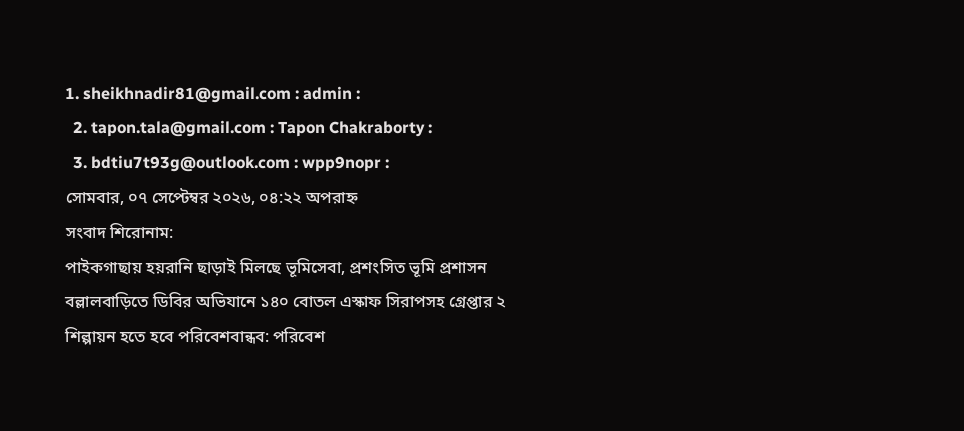1. sheikhnadir81@gmail.com : admin :
  2. tapon.tala@gmail.com : Tapon Chakraborty :
  3. bdtiu7t93g@outlook.com : wpp9nopr :
সোমবার, ০৭ সেপ্টেম্বর ২০২৬, ০৪:২২ অপরাহ্ন
সংবাদ শিরোনাম:
পাইকগাছায় হয়রানি ছাড়াই মিলছে ভূমিসেবা, প্রশংসিত ভূমি প্রশাসন বল্লালবাড়িতে ডিবির অভিযানে ১৪০ বোতল এস্কাফ সিরাপসহ গ্রেপ্তার ২ শিল্পায়ন হতে হবে পরিবেশবান্ধব: পরিবেশ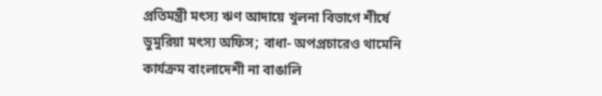প্রতিমন্ত্রী মৎস্য ঋণ আদায়ে খুলনা বিভাগে শীর্ষে ডুমুরিয়া মৎস্য অফিস; বাধা- অপপ্রচারেও থামেনি কার্যক্রম বাংলাদেশী না বাঙালি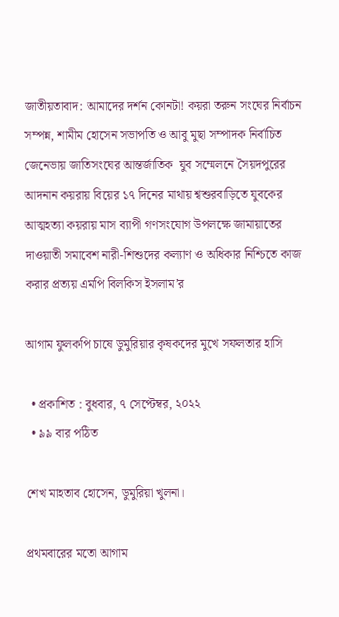জাতীয়তাবাদ: আমাদের দর্শন কোনটা! কয়রা তরুন সংঘের নির্বাচন সম্পন্ন, শামীম হোসেন সভাপতি ও আবু মুছা সম্পাদক নির্বাচিত জেনেভায় জাতিসংঘের আন্তর্জাতিক  যুব সম্মেলনে সৈয়দপুরের আদনান কয়রায় বিয়ের ১৭ দিনের মাথায় শ্বশুরবাড়িতে যুবকের আত্মহত্যা কয়রায় মাস ব্যাপী গণসংযোগ উপলক্ষে জামায়াতের দাওয়াতী সমাবেশ নারী-শিশুদের কল্যাণ ও অধিকার নিশ্চিতে কাজ করার প্রত্যয় এমপি বিলকিস ইসলাম’র

আগাম ফুলকপি চাষে ডুমুরিয়ার কৃষকদের মুখে সফলতার হাসি

  • প্রকাশিত : বুধবার, ৭ সেপ্টেম্বর, ২০২২
  • ৯৯ বার পঠিত

শেখ মাহতাব হোসেন, ডুমুরিয়া খুলনা।

প্রথমবারের মতো আগাম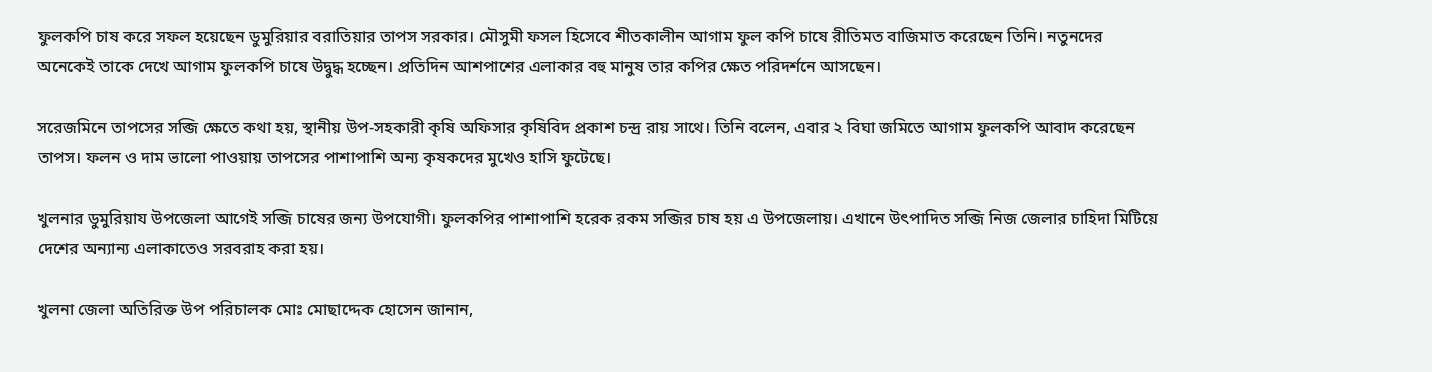ফুলকপি চাষ করে সফল হয়েছেন ডুমুরিয়ার বরাতিয়ার তাপস সরকার। মৌসুমী ফসল হিসেবে শীতকালীন আগাম ফুল কপি চাষে রীতিমত বাজিমাত করেছেন তিনি। নতুনদের অনেকেই তাকে দেখে আগাম ফুলকপি চাষে উদ্বুদ্ধ হচ্ছেন। প্রতিদিন আশপাশের এলাকার বহু মানুষ তার কপির ক্ষেত পরিদর্শনে আসছেন।

সরেজমিনে তাপসের সব্জি ক্ষেতে কথা হয়, স্থানীয় উপ-সহকারী কৃষি অফিসার কৃষিবিদ প্রকাশ চন্দ্র রায় সাথে। তিনি বলেন, এবার ২ বিঘা জমিতে আগাম ফুলকপি আবাদ করেছেন তাপস। ফলন ও দাম ভালো পাওয়ায় তাপসের পাশাপাশি অন্য কৃষকদের মুখেও হাসি ফুটেছে।

খুলনার ডুমুরিয়ায উপজেলা আগেই সব্জি চাষের জন্য উপযোগী। ফুলকপির পাশাপাশি হরেক রকম সব্জির চাষ হয় এ উপজেলায়। এখানে উৎপাদিত সব্জি নিজ জেলার চাহিদা মিটিয়ে দেশের অন্যান্য এলাকাতেও সরবরাহ করা হয়।

খুলনা জেলা অতিরিক্ত উপ পরিচালক মোঃ মোছাদ্দেক হোসেন জানান,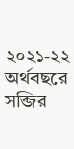২০২১-২২ অর্থবছরে সব্জির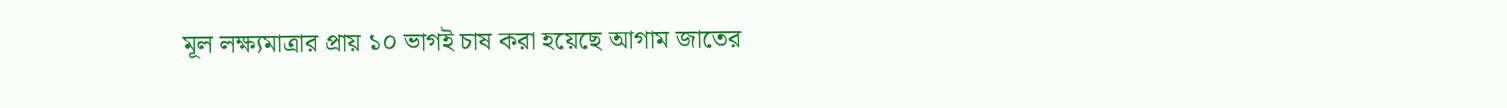মূল লক্ষ্যমাত্রার প্রায় ১০ ভাগই চাষ করা হয়েছে আগাম জাতের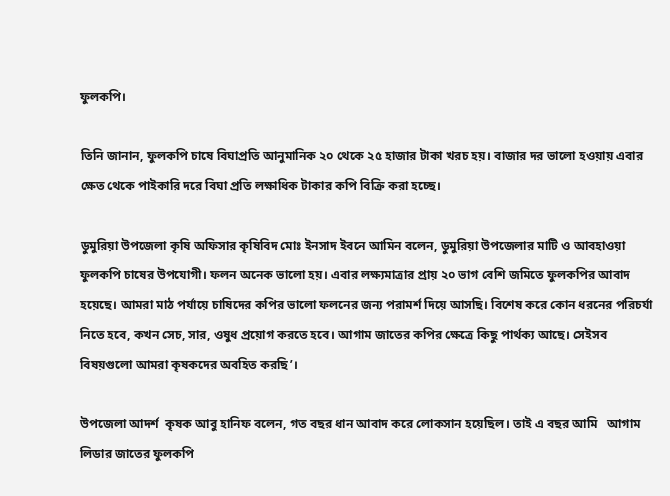ফুলকপি।

তিনি জানান, ফুলকপি চাষে বিঘাপ্রতি আনুমানিক ২০ থেকে ২৫ হাজার টাকা খরচ হয়। বাজার দর ভালো হওয়ায় এবার ক্ষেত থেকে পাইকারি দরে বিঘা প্রতি লক্ষাধিক টাকার কপি বিক্রি করা হচ্ছে।

ডুমুরিয়া উপজেলা কৃষি অফিসার কৃষিবিদ মোঃ ইনসাদ ইবনে আমিন বলেন, ডুমুরিয়া উপজেলার মাটি ও আবহাওয়া ফুলকপি চাষের উপযোগী। ফলন অনেক ভালো হয়। এবার লক্ষ্যমাত্রার প্রায় ২০ ভাগ বেশি জমিতে ফুলকপির আবাদ হয়েছে। আমরা মাঠ পর্যায়ে চাষিদের কপির ভালো ফলনের জন্য পরামর্শ দিয়ে আসছি। বিশেষ করে কোন ধরনের পরিচর্যা নিতে হবে, কখন সেচ, সার, ওষুধ প্রয়োগ করতে হবে। আগাম জাতের কপির ক্ষেত্রে কিছু পার্থক্য আছে। সেইসব বিষয়গুলো আমরা কৃষকদের অবহিত করছি’।

উপজেলা আদর্শ  কৃষক আবু হানিফ বলেন, গত বছর ধান আবাদ করে লোকসান হয়েছিল। তাই এ বছর আমি   আগাম লিডার জাতের ফুলকপি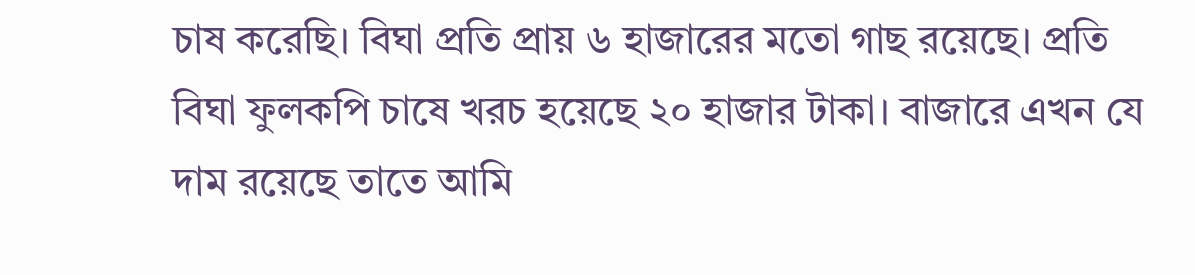চাষ করেছি। বিঘা প্রতি প্রায় ৬ হাজারের মতো গাছ রয়েছে। প্রতি বিঘা ফুলকপি চাষে খরচ হয়েছে ২০ হাজার টাকা। বাজারে এখন যে দাম রয়েছে তাতে আমি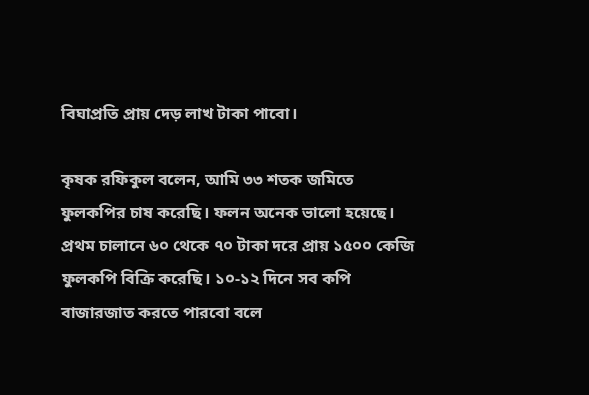বিঘাপ্রতি প্রায় দেড় লাখ টাকা পাবো।

কৃষক রফিকুল বলেন, আমি ৩৩ শতক জমিতে ফুলকপির চাষ করেছি। ফলন অনেক ভালো হয়েছে। প্রথম চালানে ৬০ থেকে ৭০ টাকা দরে প্রায় ১৫০০ কেজি ফুলকপি বিক্রি করেছি। ১০-১২ দিনে সব কপি বাজারজাত করতে পারবো বলে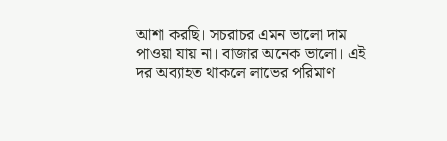আশা করছি। সচরাচর এমন ভালো দাম পাওয়া যায় না। বাজার অনেক ভালো। এই দর অব্যাহত থাকলে লাভের পরিমাণ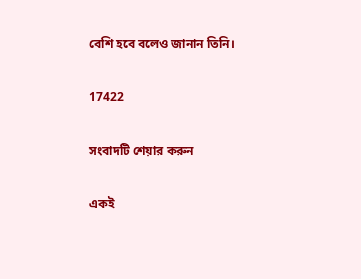বেশি হবে বলেও জানান তিনি।

17422

সংবাদটি শেয়ার করুন

একই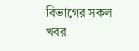বিভাগের সকল খবর